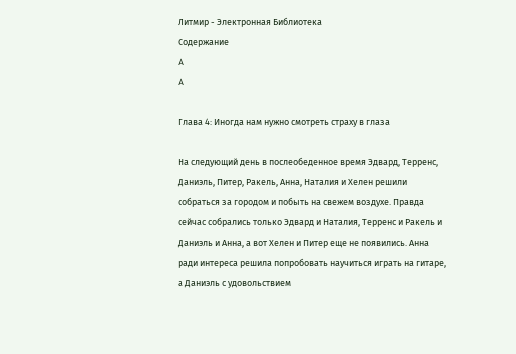Литмир - Электронная Библиотека
Содержание
A
A

Глава 4: Иногда нам нужно смотреть страху в глаза

На следующий день в послеобеденное время Эдвард, Терренс, Даниэль, Питер, Ракель, Анна, Наталия и Хелен решили собраться за городом и побыть на свежем воздухе. Правда сейчас собрались только Эдвард и Наталия, Терренс и Ракель и Даниэль и Анна, а вот Хелен и Питер еще не появились. Анна ради интереса решила попробовать научиться играть на гитаре, а Даниэль с удовольствием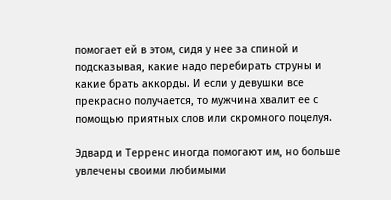помогает ей в этом, сидя у нее за спиной и подсказывая, какие надо перебирать струны и какие брать аккорды. И если у девушки все прекрасно получается, то мужчина хвалит ее с помощью приятных слов или скромного поцелуя.

Эдвард и Терренс иногда помогают им, но больше увлечены своими любимыми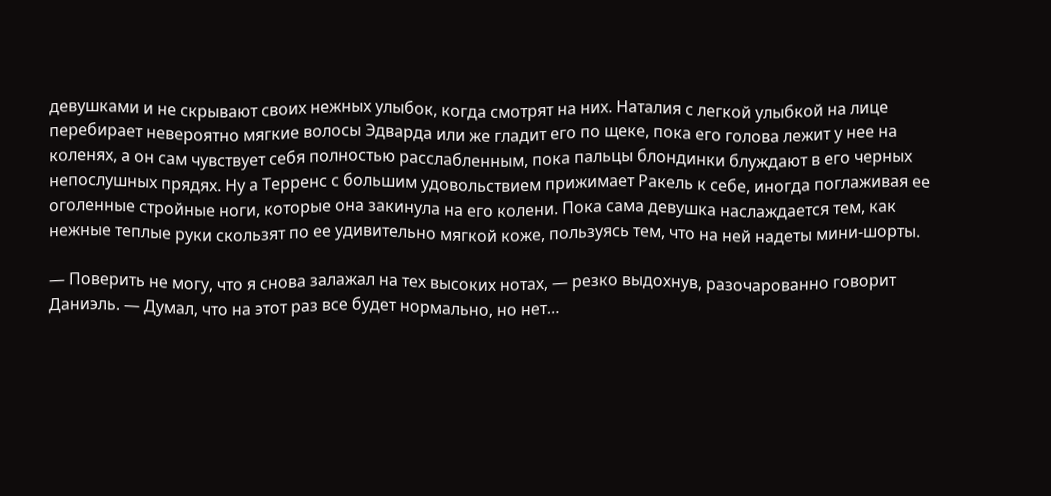девушками и не скрывают своих нежных улыбок, когда смотрят на них. Наталия с легкой улыбкой на лице перебирает невероятно мягкие волосы Эдварда или же гладит его по щеке, пока его голова лежит у нее на коленях, а он сам чувствует себя полностью расслабленным, пока пальцы блондинки блуждают в его черных непослушных прядях. Ну а Терренс с большим удовольствием прижимает Ракель к себе, иногда поглаживая ее оголенные стройные ноги, которые она закинула на его колени. Пока сама девушка наслаждается тем, как нежные теплые руки скользят по ее удивительно мягкой коже, пользуясь тем, что на ней надеты мини-шорты.

— Поверить не могу, что я снова залажал на тех высоких нотах, — резко выдохнув, разочарованно говорит Даниэль. — Думал, что на этот раз все будет нормально, но нет…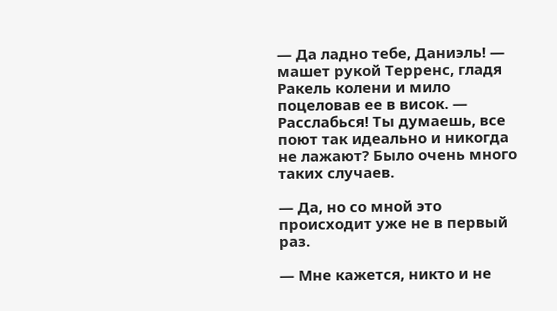— Да ладно тебе, Даниэль! — машет рукой Терренс, гладя Ракель колени и мило поцеловав ее в висок. — Расслабься! Ты думаешь, все поют так идеально и никогда не лажают? Было очень много таких случаев.

— Да, но со мной это происходит уже не в первый раз.

— Мне кажется, никто и не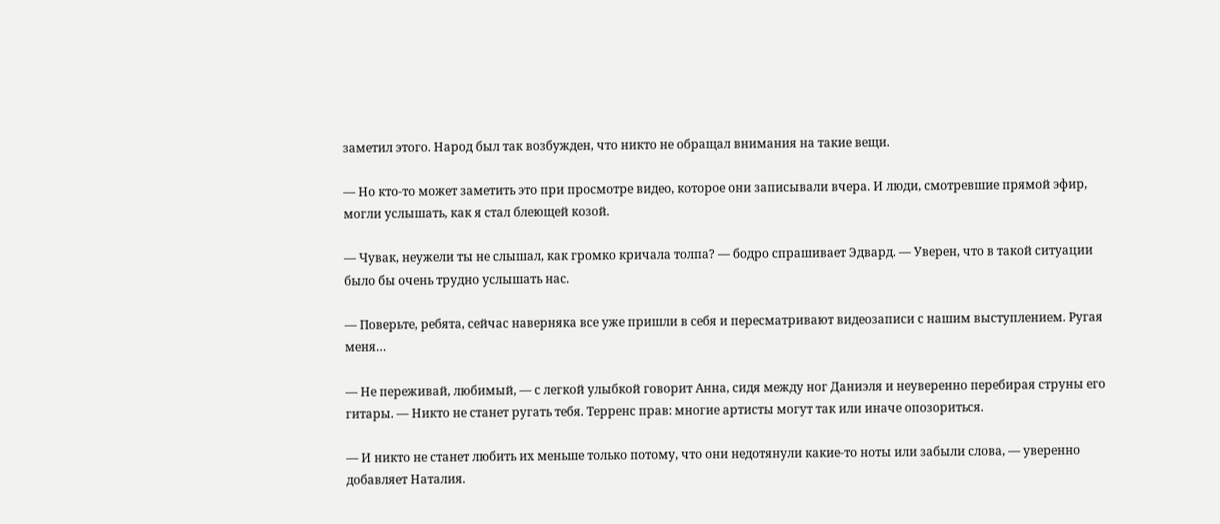заметил этого. Народ был так возбужден, что никто не обращал внимания на такие вещи.

— Но кто-то может заметить это при просмотре видео, которое они записывали вчера. И люди, смотревшие прямой эфир, могли услышать, как я стал блеющей козой.

— Чувак, неужели ты не слышал, как громко кричала толпа? — бодро спрашивает Эдвард. — Уверен, что в такой ситуации было бы очень трудно услышать нас.

— Поверьте, ребята, сейчас наверняка все уже пришли в себя и пересматривают видеозаписи с нашим выступлением. Ругая меня…

— Не переживай, любимый, — с легкой улыбкой говорит Анна, сидя между ног Даниэля и неуверенно перебирая струны его гитары. — Никто не станет ругать тебя. Терренс прав: многие артисты могут так или иначе опозориться.

— И никто не станет любить их меньше только потому, что они недотянули какие-то ноты или забыли слова, — уверенно добавляет Наталия.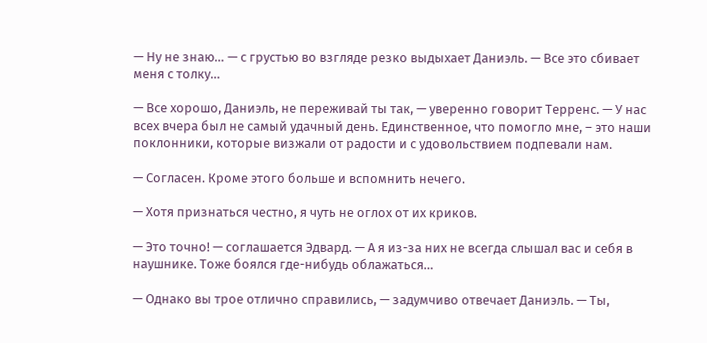— Ну не знаю… — с грустью во взгляде резко выдыхает Даниэль. — Все это сбивает меня с толку…

— Все хорошо, Даниэль, не переживай ты так, — уверенно говорит Терренс. — У нас всех вчера был не самый удачный день. Единственное, что помогло мне, – это наши поклонники, которые визжали от радости и с удовольствием подпевали нам.

— Согласен. Кроме этого больше и вспомнить нечего.

— Хотя признаться честно, я чуть не оглох от их криков.

— Это точно! — соглашается Эдвард. — А я из-за них не всегда слышал вас и себя в наушнике. Тоже боялся где-нибудь облажаться…

— Однако вы трое отлично справились, — задумчиво отвечает Даниэль. — Ты,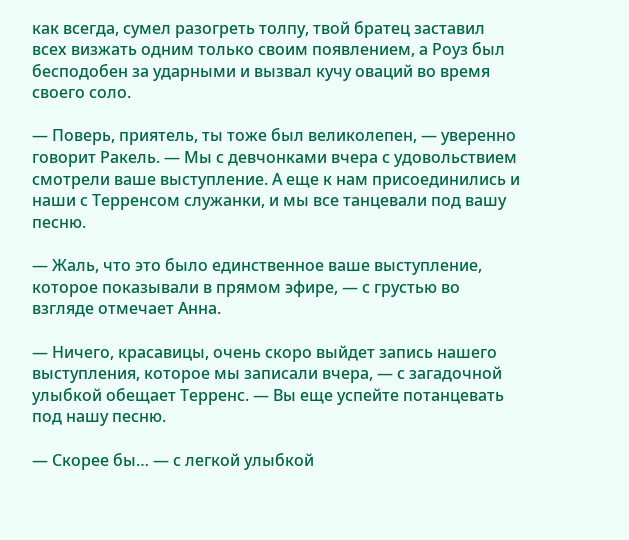как всегда, сумел разогреть толпу, твой братец заставил всех визжать одним только своим появлением, а Роуз был бесподобен за ударными и вызвал кучу оваций во время своего соло.

— Поверь, приятель, ты тоже был великолепен, — уверенно говорит Ракель. — Мы с девчонками вчера с удовольствием смотрели ваше выступление. А еще к нам присоединились и наши с Терренсом служанки, и мы все танцевали под вашу песню.

— Жаль, что это было единственное ваше выступление, которое показывали в прямом эфире, — с грустью во взгляде отмечает Анна.

— Ничего, красавицы, очень скоро выйдет запись нашего выступления, которое мы записали вчера, — с загадочной улыбкой обещает Терренс. — Вы еще успейте потанцевать под нашу песню.

— Скорее бы… — с легкой улыбкой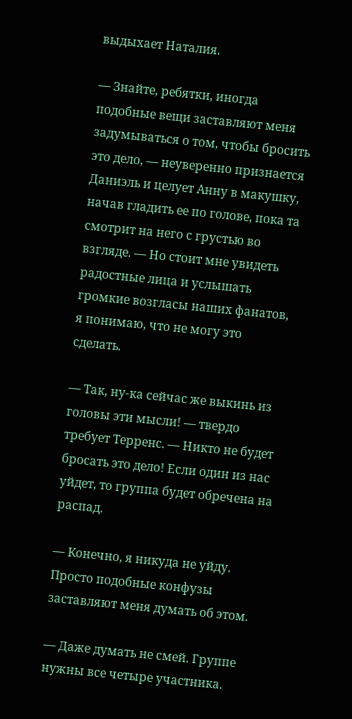выдыхает Наталия.

— Знайте, ребятки, иногда подобные вещи заставляют меня задумываться о том, чтобы бросить это дело, — неуверенно признается Даниэль и целует Анну в макушку, начав гладить ее по голове, пока та смотрит на него с грустью во взгляде. — Но стоит мне увидеть радостные лица и услышать громкие возгласы наших фанатов, я понимаю, что не могу это сделать.

— Так, ну-ка сейчас же выкинь из головы эти мысли! — твердо требует Терренс. — Никто не будет бросать это дело! Если один из нас уйдет, то группа будет обречена на распад.

— Конечно, я никуда не уйду. Просто подобные конфузы заставляют меня думать об этом.

— Даже думать не смей. Группе нужны все четыре участника.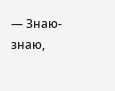— Знаю-знаю,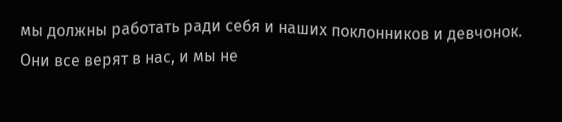мы должны работать ради себя и наших поклонников и девчонок. Они все верят в нас, и мы не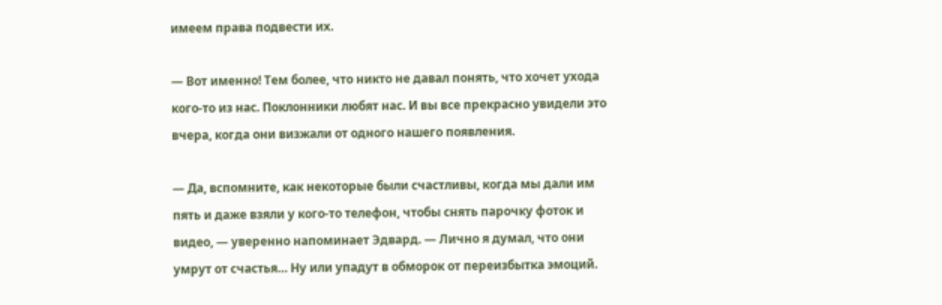имеем права подвести их.

— Вот именно! Тем более, что никто не давал понять, что хочет ухода кого-то из нас. Поклонники любят нас. И вы все прекрасно увидели это вчера, когда они визжали от одного нашего появления.

— Да, вспомните, как некоторые были счастливы, когда мы дали им пять и даже взяли у кого-то телефон, чтобы снять парочку фоток и видео, — уверенно напоминает Эдвард. — Лично я думал, что они умрут от счастья… Ну или упадут в обморок от переизбытка эмоций.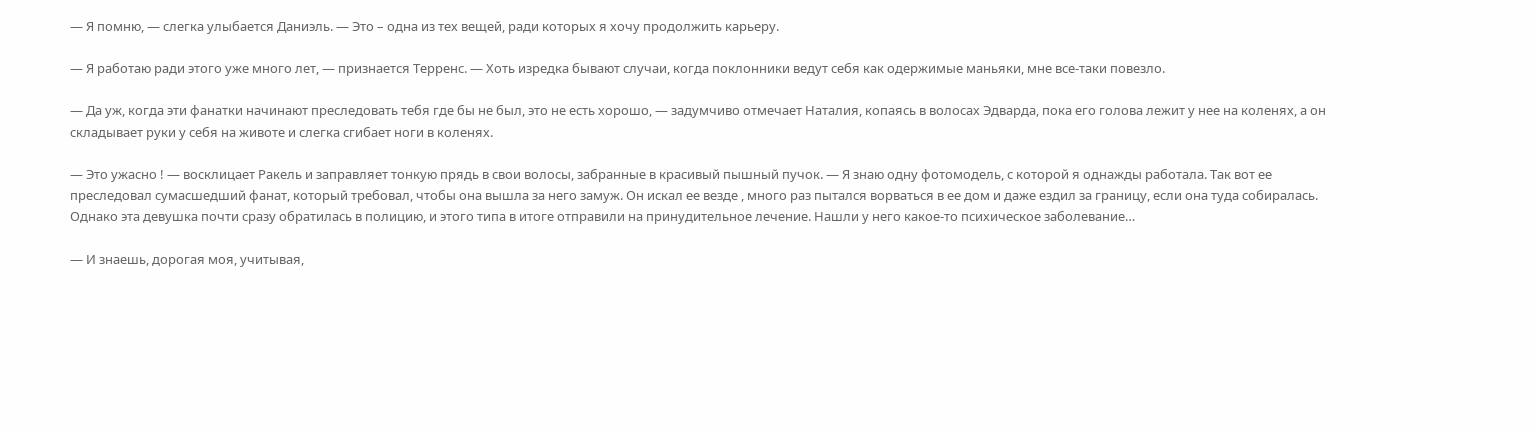— Я помню, — слегка улыбается Даниэль. — Это – одна из тех вещей, ради которых я хочу продолжить карьеру.

— Я работаю ради этого уже много лет, — признается Терренс. — Хоть изредка бывают случаи, когда поклонники ведут себя как одержимые маньяки, мне все-таки повезло.

— Да уж, когда эти фанатки начинают преследовать тебя где бы не был, это не есть хорошо, — задумчиво отмечает Наталия, копаясь в волосах Эдварда, пока его голова лежит у нее на коленях, а он складывает руки у себя на животе и слегка сгибает ноги в коленях.

— Это ужасно ! — восклицает Ракель и заправляет тонкую прядь в свои волосы, забранные в красивый пышный пучок. — Я знаю одну фотомодель, с которой я однажды работала. Так вот ее преследовал сумасшедший фанат, который требовал, чтобы она вышла за него замуж. Он искал ее везде , много раз пытался ворваться в ее дом и даже ездил за границу, если она туда собиралась. Однако эта девушка почти сразу обратилась в полицию, и этого типа в итоге отправили на принудительное лечение. Нашли у него какое-то психическое заболевание…

— И знаешь, дорогая моя, учитывая,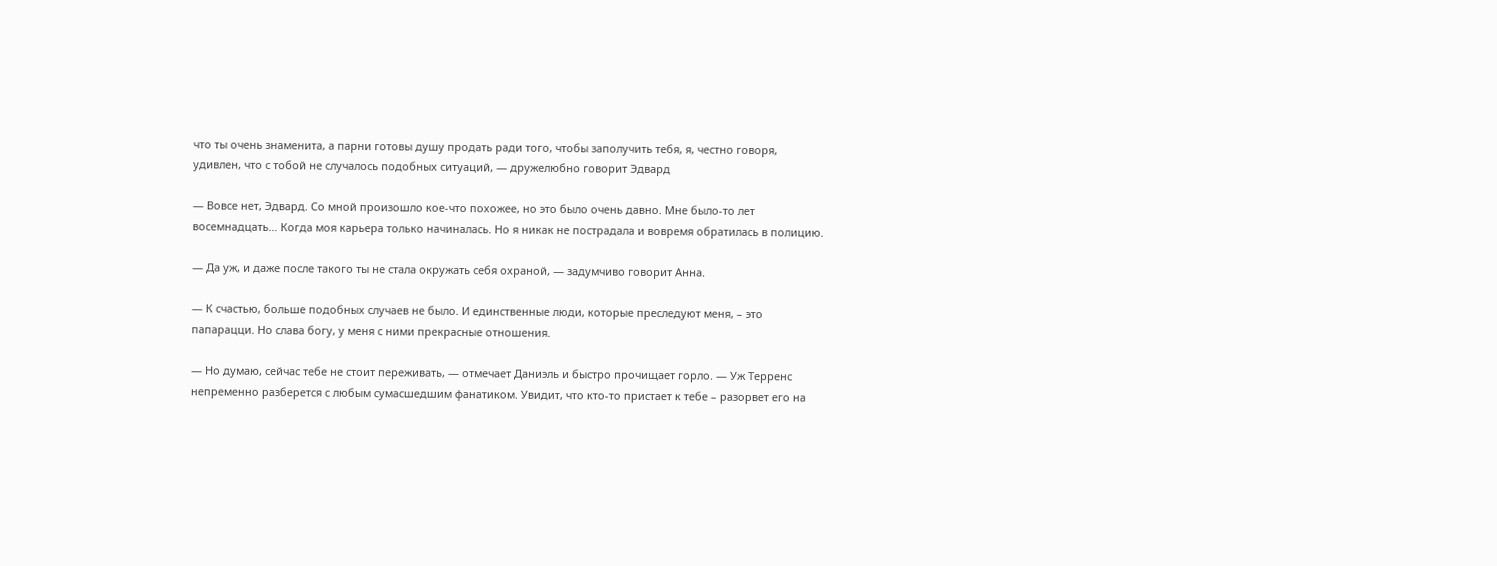что ты очень знаменита, а парни готовы душу продать ради того, чтобы заполучить тебя, я, честно говоря, удивлен, что с тобой не случалось подобных ситуаций, — дружелюбно говорит Эдвард

— Вовсе нет, Эдвард. Со мной произошло кое-что похожее, но это было очень давно. Мне было-то лет восемнадцать… Когда моя карьера только начиналась. Но я никак не пострадала и вовремя обратилась в полицию.

— Да уж, и даже после такого ты не стала окружать себя охраной, — задумчиво говорит Анна.

— К счастью, больше подобных случаев не было. И единственные люди, которые преследуют меня, – это папарацци. Но слава богу, у меня с ними прекрасные отношения.

— Но думаю, сейчас тебе не стоит переживать, — отмечает Даниэль и быстро прочищает горло. — Уж Терренс непременно разберется с любым сумасшедшим фанатиком. Увидит, что кто-то пристает к тебе – разорвет его на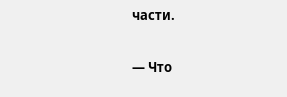части.

— Что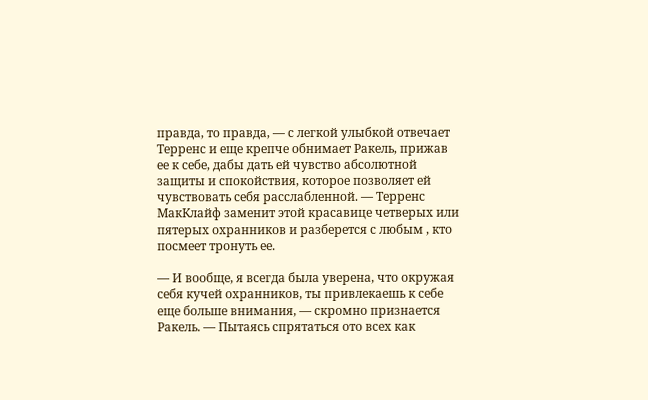правда, то правда, — с легкой улыбкой отвечает Терренс и еще крепче обнимает Ракель, прижав ее к себе, дабы дать ей чувство абсолютной защиты и спокойствия, которое позволяет ей чувствовать себя расслабленной. — Терренс МакКлайф заменит этой красавице четверых или пятерых охранников и разберется с любым , кто посмеет тронуть ее.

— И вообще, я всегда была уверена, что окружая себя кучей охранников, ты привлекаешь к себе еще больше внимания, — скромно признается Ракель. — Пытаясь спрятаться ото всех как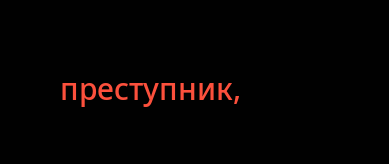преступник,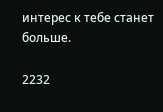интерес к тебе станет больше.

2232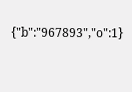{"b":"967893","o":1}